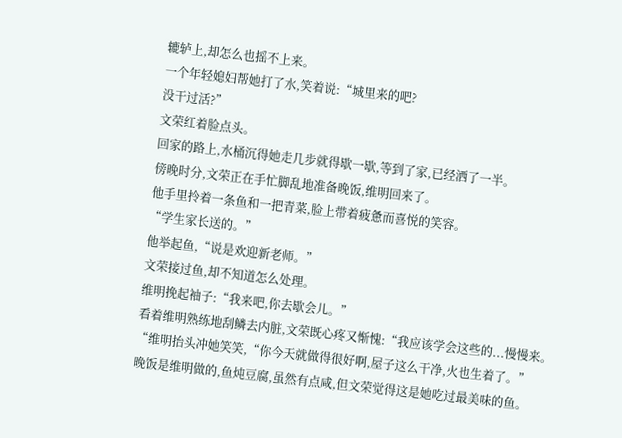辘轳上,却怎么也摇不上来。
一个年轻媳妇帮她打了水,笑着说:“城里来的吧?
没干过活?”
文荣红着脸点头。
回家的路上,水桶沉得她走几步就得歇一歇,等到了家,已经洒了一半。
傍晚时分,文荣正在手忙脚乱地准备晚饭,维明回来了。
他手里拎着一条鱼和一把青菜,脸上带着疲惫而喜悦的笑容。
“学生家长送的。”
他举起鱼,“说是欢迎新老师。”
文荣接过鱼,却不知道怎么处理。
维明挽起袖子:“我来吧,你去歇会儿。”
看着维明熟练地刮鳞去内脏,文荣既心疼又惭愧:“我应该学会这些的...慢慢来。
“维明抬头冲她笑笑,“你今天就做得很好啊,屋子这么干净,火也生着了。”
晚饭是维明做的,鱼炖豆腐,虽然有点咸,但文荣觉得这是她吃过最美味的鱼。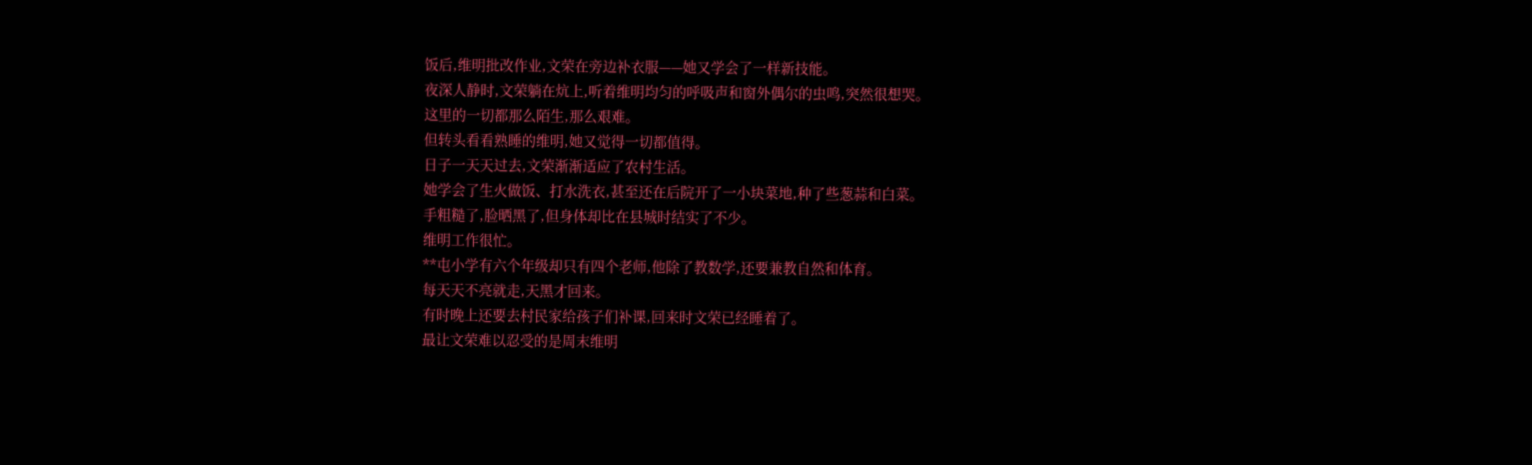饭后,维明批改作业,文荣在旁边补衣服——她又学会了一样新技能。
夜深人静时,文荣躺在炕上,听着维明均匀的呼吸声和窗外偶尔的虫鸣,突然很想哭。
这里的一切都那么陌生,那么艰难。
但转头看看熟睡的维明,她又觉得一切都值得。
日子一天天过去,文荣渐渐适应了农村生活。
她学会了生火做饭、打水洗衣,甚至还在后院开了一小块菜地,种了些葱蒜和白菜。
手粗糙了,脸晒黑了,但身体却比在县城时结实了不少。
维明工作很忙。
**屯小学有六个年级却只有四个老师,他除了教数学,还要兼教自然和体育。
每天天不亮就走,天黑才回来。
有时晚上还要去村民家给孩子们补课,回来时文荣已经睡着了。
最让文荣难以忍受的是周末维明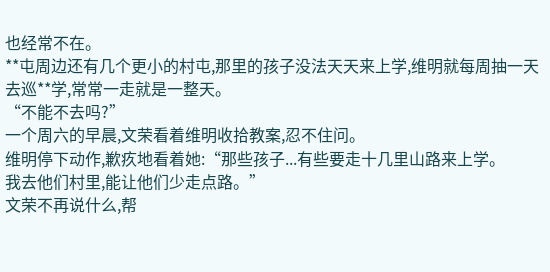也经常不在。
**屯周边还有几个更小的村屯,那里的孩子没法天天来上学,维明就每周抽一天去巡**学,常常一走就是一整天。
“不能不去吗?”
一个周六的早晨,文荣看着维明收拾教案,忍不住问。
维明停下动作,歉疚地看着她:“那些孩子...有些要走十几里山路来上学。
我去他们村里,能让他们少走点路。”
文荣不再说什么,帮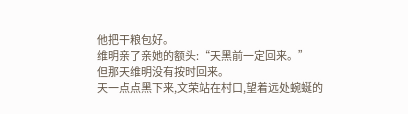他把干粮包好。
维明亲了亲她的额头:“天黑前一定回来。”
但那天维明没有按时回来。
天一点点黑下来,文荣站在村口,望着远处蜿蜒的